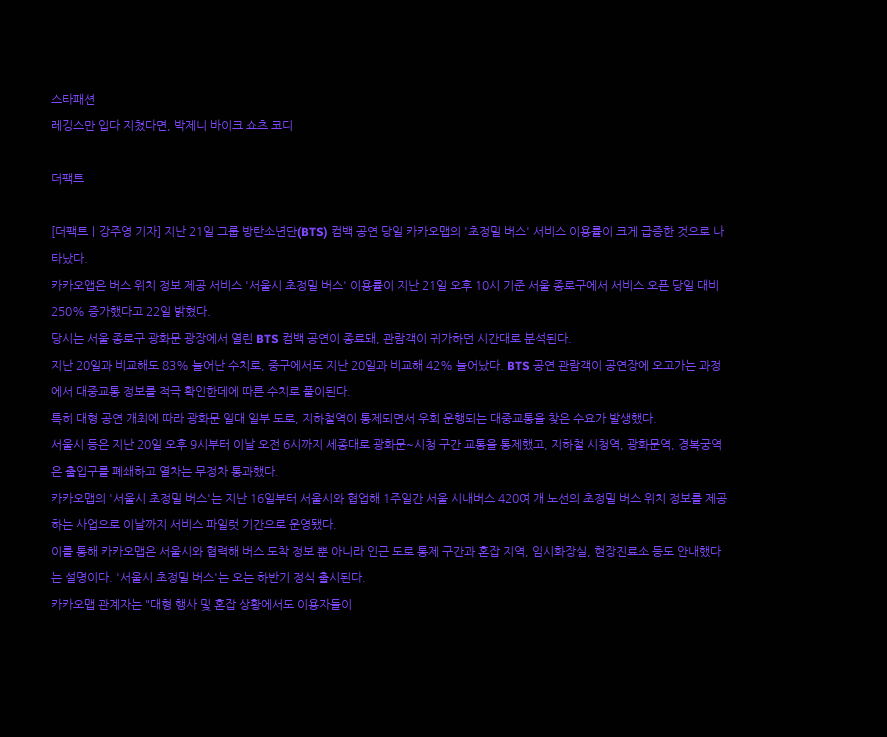스타패션
레깅스만 입다 지쳤다면, 박제니 바이크 쇼츠 코디

더팩트

[더팩트ㅣ강주영 기자] 지난 21일 그룹 방탄소년단(BTS) 컴백 공연 당일 카카오맵의 '초정밀 버스' 서비스 이용률이 크게 급증한 것으로 나타났다.
카카오앱은 버스 위치 정보 제공 서비스 '서울시 초정밀 버스' 이용률이 지난 21일 오후 10시 기준 서울 종로구에서 서비스 오픈 당일 대비 250% 증가했다고 22일 밝혔다.
당시는 서울 종로구 광화문 광장에서 열린 BTS 컴백 공연이 종료돼, 관람객이 귀가하던 시간대로 분석된다.
지난 20일과 비교해도 83% 늘어난 수치로, 중구에서도 지난 20일과 비교해 42% 늘어났다. BTS 공연 관람객이 공연장에 오고가는 과정에서 대중교통 정보를 적극 확인한데에 따른 수치로 풀이된다.
특히 대형 공연 개최에 따라 광화문 일대 일부 도로, 지하철역이 통제되면서 우회 운행되는 대중교통을 찾은 수요가 발생했다.
서울시 등은 지난 20일 오후 9시부터 이날 오전 6시까지 세종대로 광화문~시청 구간 교통을 통제했고, 지하철 시청역, 광화문역, 경복궁역은 출입구를 폐쇄하고 열차는 무정차 통과했다.
카카오맵의 '서울시 초정밀 버스'는 지난 16일부터 서울시와 협업해 1주일간 서울 시내버스 420여 개 노선의 초정밀 버스 위치 정보를 제공하는 사업으로 이날까지 서비스 파일럿 기간으로 운영됐다.
이를 통해 카카오맵은 서울시와 협력해 버스 도착 정보 뿐 아니라 인근 도로 통제 구간과 혼잡 지역, 임시화장실, 현장진료소 등도 안내했다는 설명이다. '서울시 초정밀 버스'는 오는 하반기 정식 출시된다.
카카오맵 관계자는 "대형 행사 및 혼잡 상황에서도 이용자들이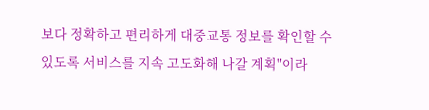보다 정확하고 편리하게 대중교통 정보를 확인할 수 있도록 서비스를 지속 고도화해 나갈 계획"이라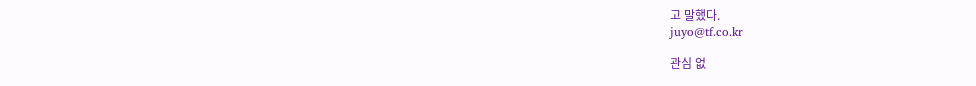고 말했다.
juyo@tf.co.kr

관심 없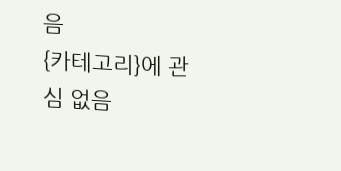음
{카테고리}에 관심 없음